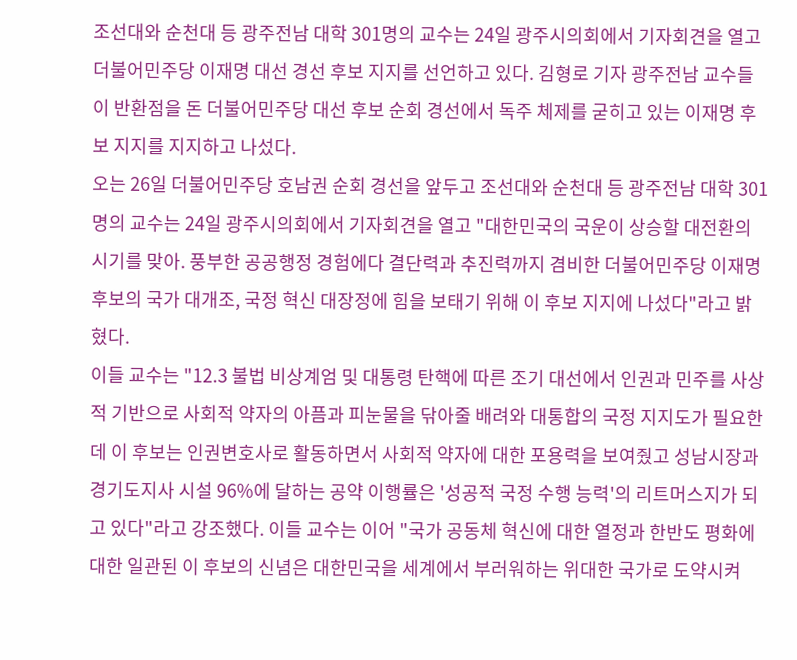조선대와 순천대 등 광주전남 대학 301명의 교수는 24일 광주시의회에서 기자회견을 열고 더불어민주당 이재명 대선 경선 후보 지지를 선언하고 있다. 김형로 기자 광주전남 교수들이 반환점을 돈 더불어민주당 대선 후보 순회 경선에서 독주 체제를 굳히고 있는 이재명 후보 지지를 지지하고 나섰다.
오는 26일 더불어민주당 호남권 순회 경선을 앞두고 조선대와 순천대 등 광주전남 대학 301명의 교수는 24일 광주시의회에서 기자회견을 열고 "대한민국의 국운이 상승할 대전환의 시기를 맞아. 풍부한 공공행정 경험에다 결단력과 추진력까지 겸비한 더불어민주당 이재명 후보의 국가 대개조, 국정 혁신 대장정에 힘을 보태기 위해 이 후보 지지에 나섰다"라고 밝혔다.
이들 교수는 "12.3 불법 비상계엄 및 대통령 탄핵에 따른 조기 대선에서 인권과 민주를 사상적 기반으로 사회적 약자의 아픔과 피눈물을 닦아줄 배려와 대통합의 국정 지지도가 필요한 데 이 후보는 인권변호사로 활동하면서 사회적 약자에 대한 포용력을 보여줬고 성남시장과 경기도지사 시설 96%에 달하는 공약 이행률은 '성공적 국정 수행 능력'의 리트머스지가 되고 있다"라고 강조했다. 이들 교수는 이어 "국가 공동체 혁신에 대한 열정과 한반도 평화에 대한 일관된 이 후보의 신념은 대한민국을 세계에서 부러워하는 위대한 국가로 도약시켜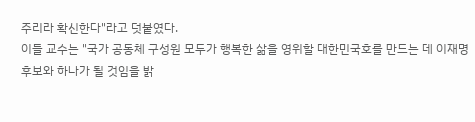주리라 확신한다"라고 덧붙였다.
이들 교수는 "국가 공동체 구성원 모두가 행복한 삶을 영위할 대한민국호를 만드는 데 이재명 후보와 하나가 될 것임을 밝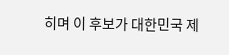히며 이 후보가 대한민국 제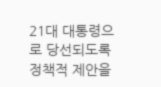21대 대통령으로 당선되도록 정책적 제안을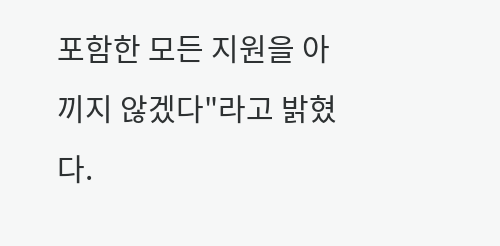포함한 모든 지원을 아끼지 않겠다"라고 밝혔다.